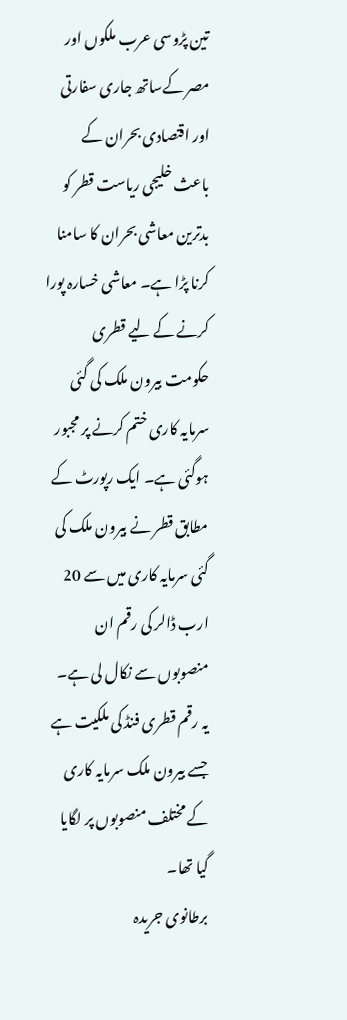تین پڑوسی عرب ملکوں اور مصر کےساتھ جاری سفارتی اور اقتصادی بحران کے باعث خلیجی ریاست قطر کو بدترین معاشی بحران کا سامنا کرنا پڑا ہے۔ معاشی خسارہ پورا کرنے کے لیے قطری حکومت بیرون ملک کی گئی سرمایہ کاری ختم کرنے پر مجبور ہوگئی ہے۔ ایک رپورٹ کے مطابق قطر نے بیرون ملک کی گئی سرمایہ کاری میں سے 20 ارب ڈالر کی رقم ان منصوبوں سے نکال لی ہے۔
یہ رقم قطری فنڈ کی ملکیت ہے جسے بیرون ملک سرمایہ کاری کے مختلف منصوبوں پر لگایا گیا تھا۔
برطانوی جریدہ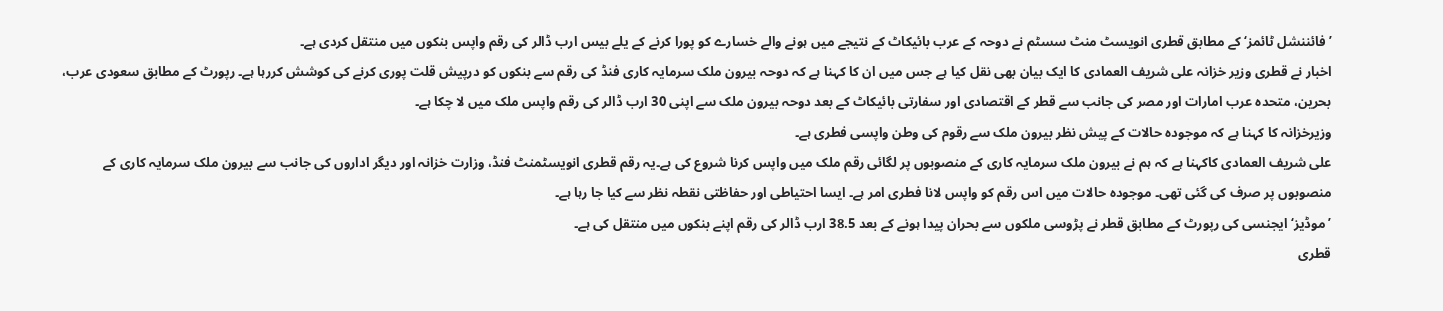’فائننشل ٹائمز‘ کے مطابق قطری انویسٹ منٹ سسٹم نے دوحہ کے عرب بائیکاٹ کے نتیجے میں ہونے والے خسارے کو پورا کرنے کے یلے بیس ارب ڈالر کی رقم واپس بنکوں میں منتقل کردی ہے۔
اخبار نے قطری وزیر خزانہ علی شریف العمادی کا ایک بیان بھی نقل کیا ہے جس میں ان کا کہنا ہے کہ دوحہ بیرون ملک سرمایہ کاری فنڈ کی رقم سے بنکوں کو درپیش قلت پوری کرنے کی کوشش کررہا ہے۔ رپورٹ کے مطابق سعودی عرب، بحرین، متحدہ عرب امارات اور مصر کی جانب سے قطر کے اقتصادی اور سفارتی بائیکاٹ کے بعد دوحہ بیرون ملک سے اپنی 30 ارب ڈالر کی رقم واپس ملک میں لا چکا ہے۔
وزیرخزانہ کا کہنا ہے کہ موجودہ حالات کے پیش نظر بیرون ملک سے رقوم کی وطن واپسی فطری ہے۔
علی شریف العمادی کاکہنا ہے کہ ہم نے بیرون ملک سرمایہ کاری کے منصوبوں پر لگائی رقم ملک میں واپس کرنا شروع کی ہے۔یہ رقم قطری انویسٹمنٹ فنڈ، وزارت خزانہ اور دیگر اداروں کی جانب سے بیرون ملک سرمایہ کاری کے منصوبوں پر صرف کی گئی تھی۔ موجودہ حالات میں اس رقم کو واپس لانا فطری امر ہے۔ ایسا احتیاطی اور حفاظتی نقطہ نظر سے کیا جا رہا ہے۔
’موڈیز‘ ایجنسی کی رپورٹ کے مطابق قطر نے پڑوسی ملکوں سے بحران پیدا ہونے کے بعد 38.5 ارب ڈالر کی رقم اپنے بنکوں میں منتقل کی ہے۔
قطری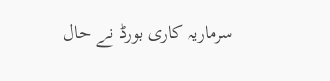سرماریہ کاری بورڈ نے حال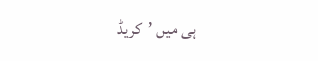ہی میں ’کریڈ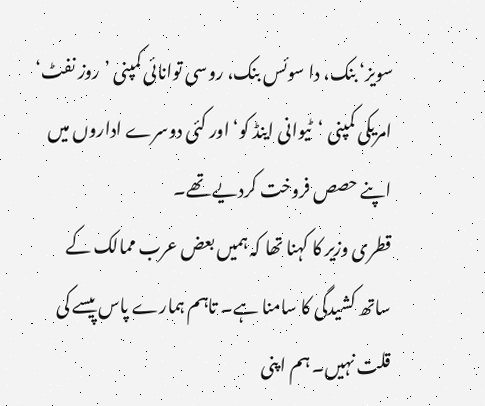سویز‘ بنک، دا سوئس بنک، روسی توانائی کمپنی ’روز نفٹ‘ امریکی کمپنی ‘ٹیوانی اینڈ کو‘ اور کئی دوسرے اداروں میں اپنے حصص فروخت کردیے تھے۔
قطری وزیر کا کہنا تھا کہ ہمیں بعض عرب ممالک کے ساتھ کشیدگی کا سامنا ہے۔ تاہم ہمارے پاس پیسے کی قلت نہیں۔ ہم اپنی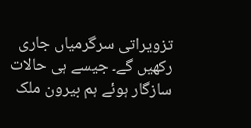تزویراتی سرگرمیاں جاری رکھیں گے۔ جیسے ہی حالات سازگار ہوئے ہم بیرون ملک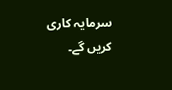سرمایہ کاری کریں گے۔